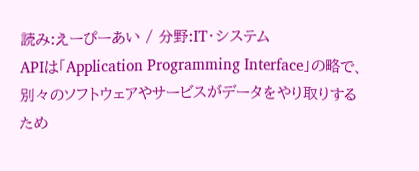読み:えーぴーあい / 分野:IT・システム
APIは「Application Programming Interface」の略で、別々のソフトウェアやサービスがデータをやり取りするため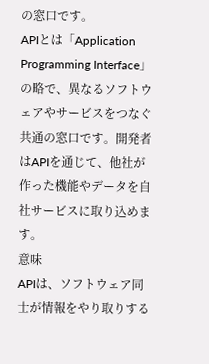の窓口です。
APIとは「Application Programming Interface」の略で、異なるソフトウェアやサービスをつなぐ共通の窓口です。開発者はAPIを通じて、他社が作った機能やデータを自社サービスに取り込めます。
意味
APIは、ソフトウェア同士が情報をやり取りする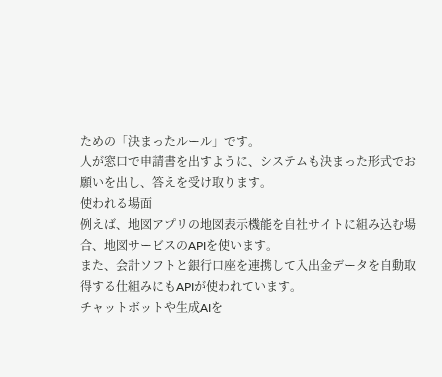ための「決まったルール」です。
人が窓口で申請書を出すように、システムも決まった形式でお願いを出し、答えを受け取ります。
使われる場面
例えば、地図アプリの地図表示機能を自社サイトに組み込む場合、地図サービスのAPIを使います。
また、会計ソフトと銀行口座を連携して入出金データを自動取得する仕組みにもAPIが使われています。
チャットボットや生成AIを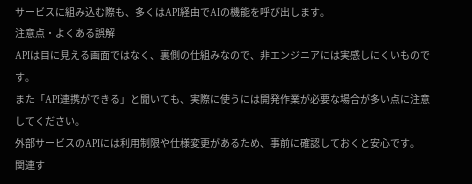サービスに組み込む際も、多くはAPI経由でAIの機能を呼び出します。
注意点・よくある誤解
APIは目に見える画面ではなく、裏側の仕組みなので、非エンジニアには実感しにくいものです。
また「API連携ができる」と聞いても、実際に使うには開発作業が必要な場合が多い点に注意してください。
外部サービスのAPIには利用制限や仕様変更があるため、事前に確認しておくと安心です。
関連す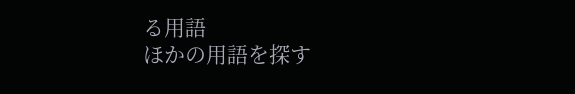る用語
ほかの用語を探す